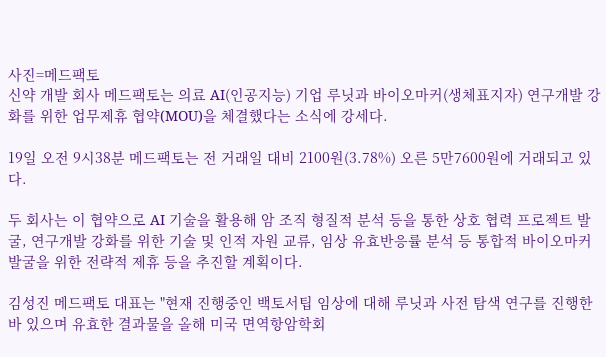사진=메드팩토
신약 개발 회사 메드팩토는 의료 AI(인공지능) 기업 루닛과 바이오마커(생체표지자) 연구개발 강화를 위한 업무제휴 협약(MOU)을 체결했다는 소식에 강세다.

19일 오전 9시38분 메드팩토는 전 거래일 대비 2100원(3.78%) 오른 5만7600원에 거래되고 있다.

두 회사는 이 협약으로 AI 기술을 활용해 암 조직 형질적 분석 등을 통한 상호 협력 프로젝트 발굴, 연구개발 강화를 위한 기술 및 인적 자원 교류, 임상 유효반응률 분석 등 통합적 바이오마커 발굴을 위한 전략적 제휴 등을 추진할 계획이다.

김성진 메드팩토 대표는 "현재 진행중인 백토서팁 임상에 대해 루닛과 사전 탐색 연구를 진행한 바 있으며 유효한 결과물을 올해 미국 면역항암학회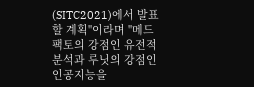(SITC2021)에서 발표할 계획"이라며 "메드팩토의 강점인 유전적 분석과 루닛의 강점인 인공지능을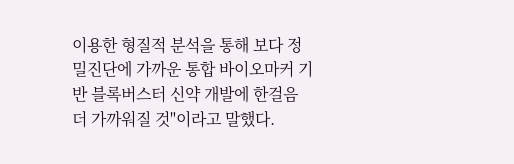이용한 형질적 분석을 통해 보다 정밀진단에 가까운 통합 바이오마커 기반 블록버스터 신약 개발에 한걸음 더 가까워질 것"이라고 말했다.